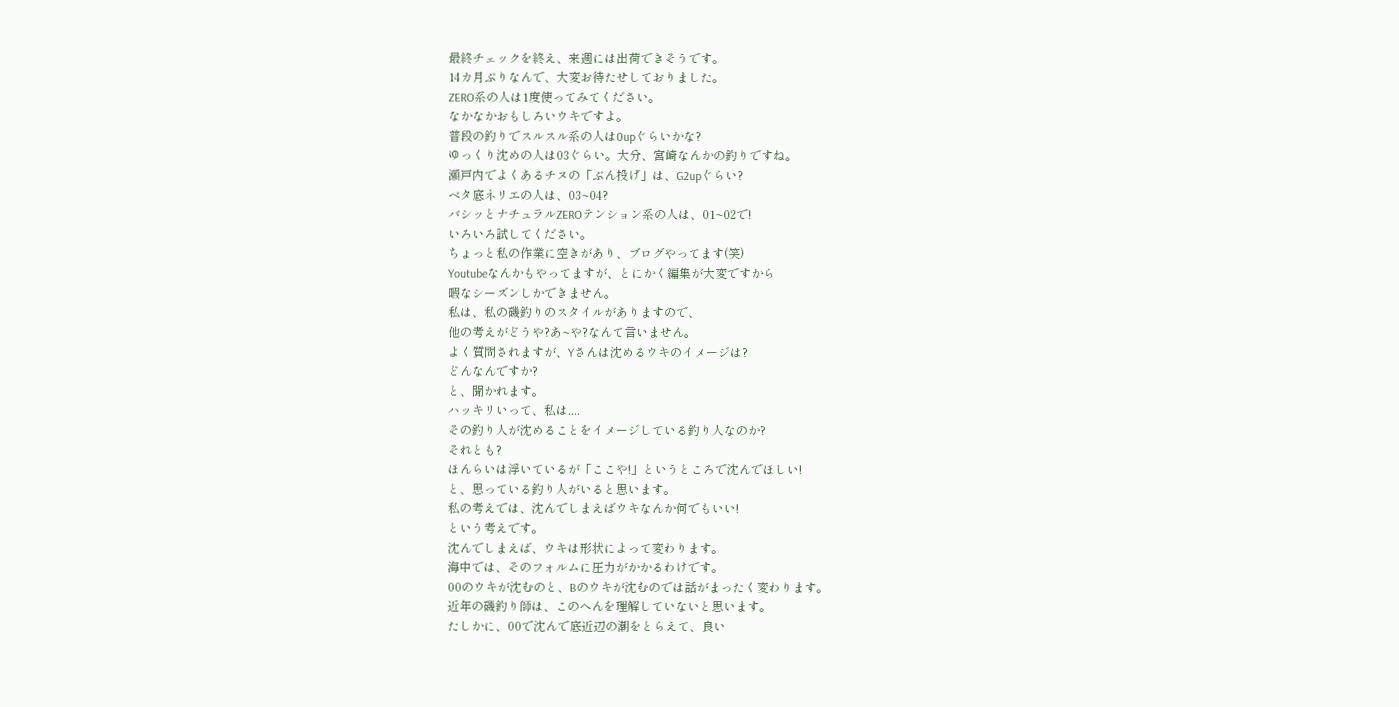最終チェックを終え、来週には出荷できそうです。
14カ月ぶりなんで、大変お待たせしておりました。
ZERO系の人は1度使ってみてください。
なかなかおもしろいウキですよ。
普段の釣りでスルスル系の人は0upぐらいかな?
ゆっくり沈めの人は03ぐらい。大分、宮崎なんかの釣りですね。
瀬戸内でよくあるチヌの「ぶん投げ」は、G2upぐらい?
ベタ底ネリエの人は、03~04?
バシッとナチュラルZEROテンション系の人は、01~02で!
いろいろ試してください。
ちょっと私の作業に空きがあり、ブログやってます(笑)
Youtubeなんかもやってますが、とにかく編集が大変ですから
暇なシーズンしかできません。
私は、私の磯釣りのスタイルがありますので、
他の考えがどうや?あ~や?なんて言いません。
よく質問されますが、Yさんは沈めるウキのイメージは?
どんなんですか?
と、聞かれます。
ハッキリいって、私は....
その釣り人が沈めることをイメージしている釣り人なのか?
それとも?
ほんらいは浮いているが「ここや!」というところで沈んでほしい!
と、思っている釣り人がいると思います。
私の考えでは、沈んでしまえばウキなんか何でもいい!
という考えです。
沈んでしまえば、ウキは形状によって変わります。
海中では、そのフォルムに圧力がかかるわけです。
00のウキが沈むのと、Bのウキが沈むのでは話がまったく変わります。
近年の磯釣り師は、このへんを理解していないと思います。
たしかに、00で沈んで底近辺の潮をとらえて、良い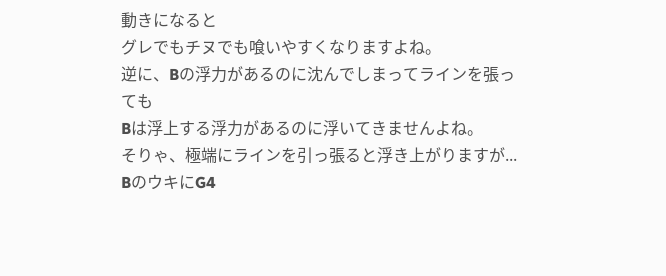動きになると
グレでもチヌでも喰いやすくなりますよね。
逆に、Bの浮力があるのに沈んでしまってラインを張っても
Bは浮上する浮力があるのに浮いてきませんよね。
そりゃ、極端にラインを引っ張ると浮き上がりますが...
BのウキにG4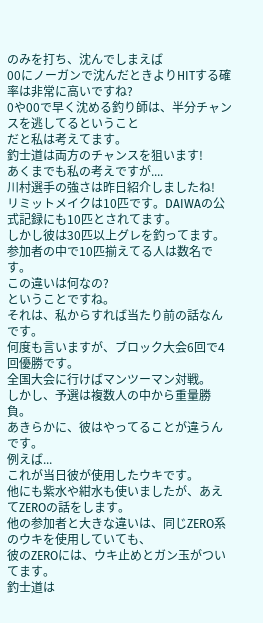のみを打ち、沈んでしまえば
00にノーガンで沈んだときよりHITする確率は非常に高いですね?
0や00で早く沈める釣り師は、半分チャンスを逃してるということ
だと私は考えてます。
釣士道は両方のチャンスを狙います!
あくまでも私の考えですが....
川村選手の強さは昨日紹介しましたね!
リミットメイクは10匹です。DAIWAの公式記録にも10匹とされてます。
しかし彼は30匹以上グレを釣ってます。
参加者の中で10匹揃えてる人は数名です。
この違いは何なの?
ということですね。
それは、私からすれば当たり前の話なんです。
何度も言いますが、ブロック大会6回で4回優勝です。
全国大会に行けばマンツーマン対戦。
しかし、予選は複数人の中から重量勝負。
あきらかに、彼はやってることが違うんです。
例えば...
これが当日彼が使用したウキです。
他にも紫水や紺水も使いましたが、あえてZEROの話をします。
他の参加者と大きな違いは、同じZERO系のウキを使用していても、
彼のZEROには、ウキ止めとガン玉がついてます。
釣士道は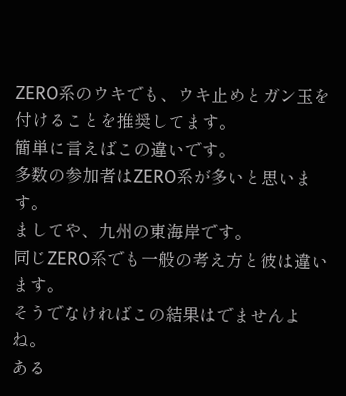ZERO系のウキでも、ウキ止めとガン玉を付けることを推奨してます。
簡単に言えばこの違いです。
多数の参加者はZERO系が多いと思います。
ましてや、九州の東海岸です。
同じZERO系でも一般の考え方と彼は違います。
そうでなければこの結果はでませんよね。
ある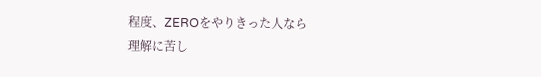程度、ZEROをやりきった人なら
理解に苦し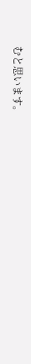むと思います。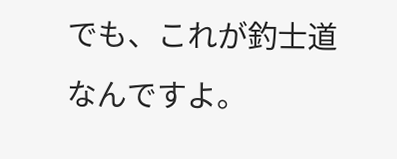でも、これが釣士道なんですよ。